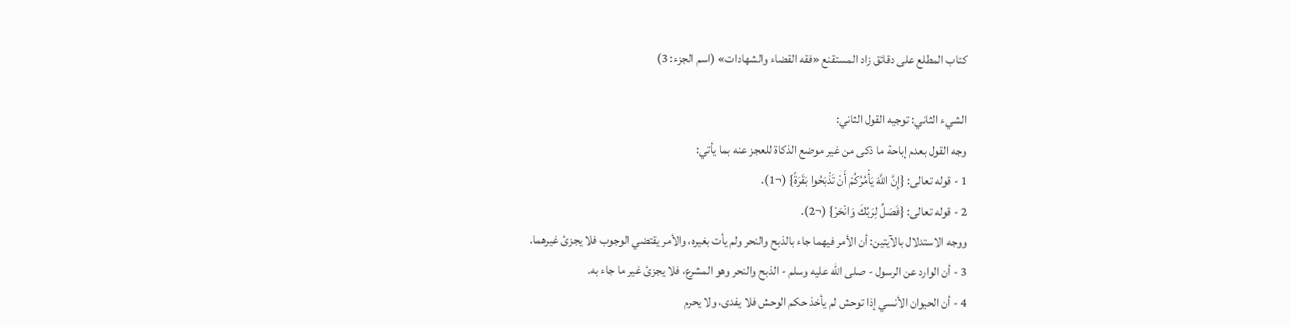كتاب المطلع على دقائق زاد المستقنع «فقه القضاء والشهادات» (اسم الجزء: 3)

الشيء الثاني: توجيه القول الثاني:
وجه القول بعدم إباحة ما ذكى من غير موضع الذكاة للعجز عنه بما يأتي:
1 - قوله تعالى: {إِنَّ اللَّهَ يَأْمُرُكُمْ أَنْ تَذْبَحُوا بَقَرَةً} (¬1).
2 - قوله تعالى: {فَصَلِّ لِرَبِّكَ وَانْحَرْ} (¬2).
ووجه الاستدلال بالآيتين: أن الأمر فيهما جاء بالذبح والنحر ولم يأت بغيره، والأمر يقتضي الوجوب فلا يجزئ غيرهما.
3 - أن الوارد عن الرسول - صلى الله عليه وسلم - الذبح والنحر وهو المشرع، فلا يجزئ غير ما جاء به.
4 - أن الحيوان الأنسي إذا توحش لم يأخذ حكم الوحش فلا يفدى، ولا يحرم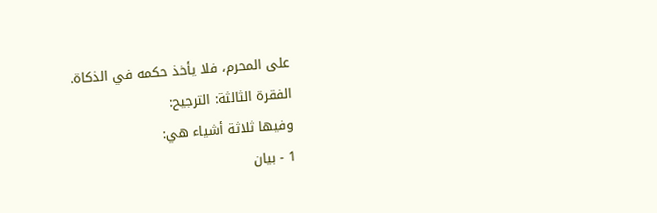على المحرم، فلا يأخذ حكمه في الذكاة.
الفقرة الثالثة: الترجيح:
وفيها ثلاثة أشياء هي:
1 - بيان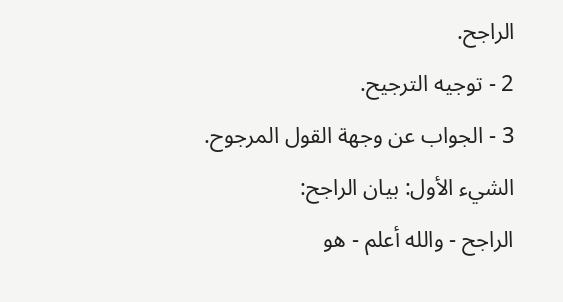الراجح.
2 - توجيه الترجيح.
3 - الجواب عن وجهة القول المرجوح.
الشيء الأول: بيان الراجح:
الراجح - والله أعلم - هو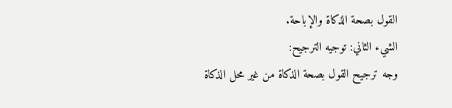القول بصحة الذكاة والإباحة.
الشيء الثاني: توجيه الترجيح:
وجه ترجيح القول بصحة الذكاة من غير محل الذكاة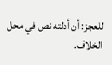للعجز: أن أدلته نص في محل الخلاف.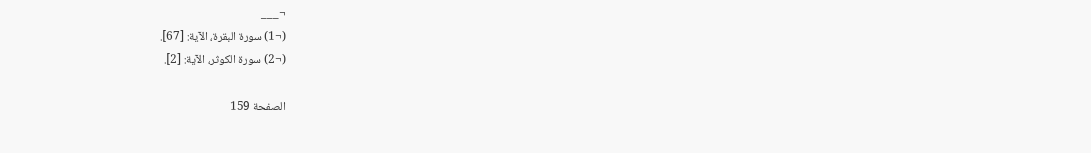¬___
(¬1) سورة البقرة، الآية: [67].
(¬2) سورة الكوثر، الآية: [2].

الصفحة 159